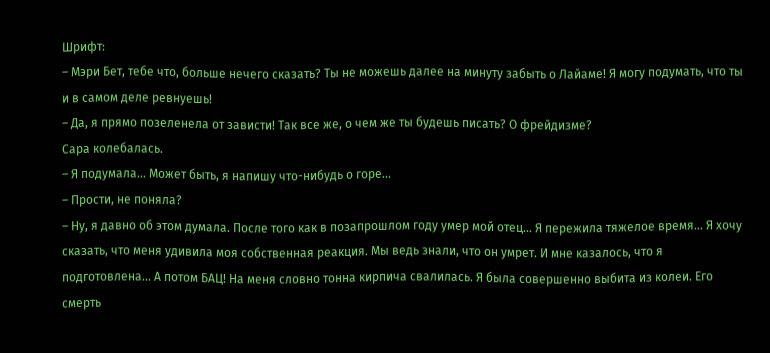Шрифт:
– Мэри Бет, тебе что, больше нечего сказать? Ты не можешь далее на минуту забыть о Лайаме! Я могу подумать, что ты и в самом деле ревнуешь!
– Да, я прямо позеленела от зависти! Так все же, о чем же ты будешь писать? О фрейдизме?
Сара колебалась.
– Я подумала... Может быть, я напишу что-нибудь о горе...
– Прости, не поняла?
– Ну, я давно об этом думала. После того как в позапрошлом году умер мой отец... Я пережила тяжелое время... Я хочу сказать, что меня удивила моя собственная реакция. Мы ведь знали, что он умрет. И мне казалось, что я подготовлена... А потом БАЦ! На меня словно тонна кирпича свалилась. Я была совершенно выбита из колеи. Его смерть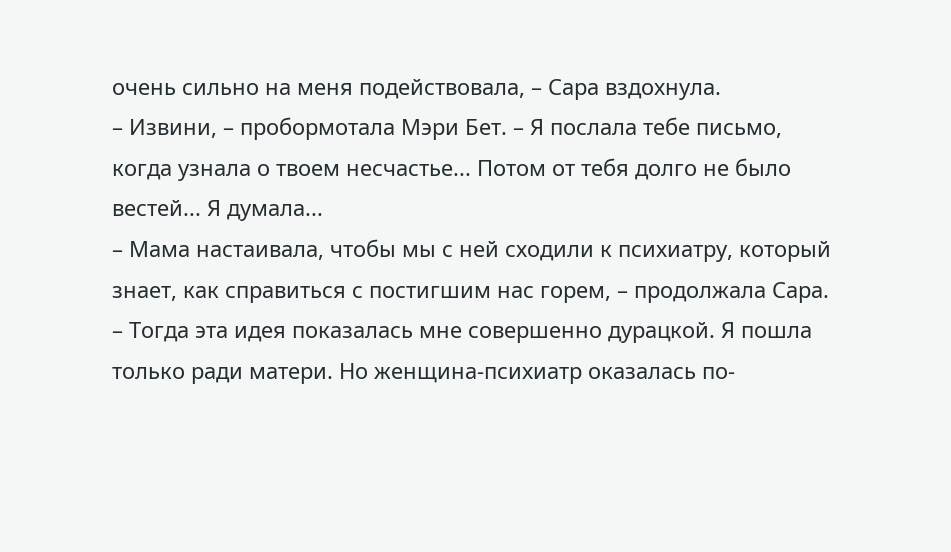очень сильно на меня подействовала, – Сара вздохнула.
– Извини, – пробормотала Мэри Бет. – Я послала тебе письмо, когда узнала о твоем несчастье... Потом от тебя долго не было вестей... Я думала...
– Мама настаивала, чтобы мы с ней сходили к психиатру, который знает, как справиться с постигшим нас горем, – продолжала Сара. – Тогда эта идея показалась мне совершенно дурацкой. Я пошла только ради матери. Но женщина-психиатр оказалась по-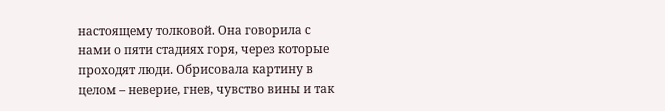настоящему толковой. Она говорила с нами о пяти стадиях горя, через которые проходят люди. Обрисовала картину в целом – неверие, гнев, чувство вины и так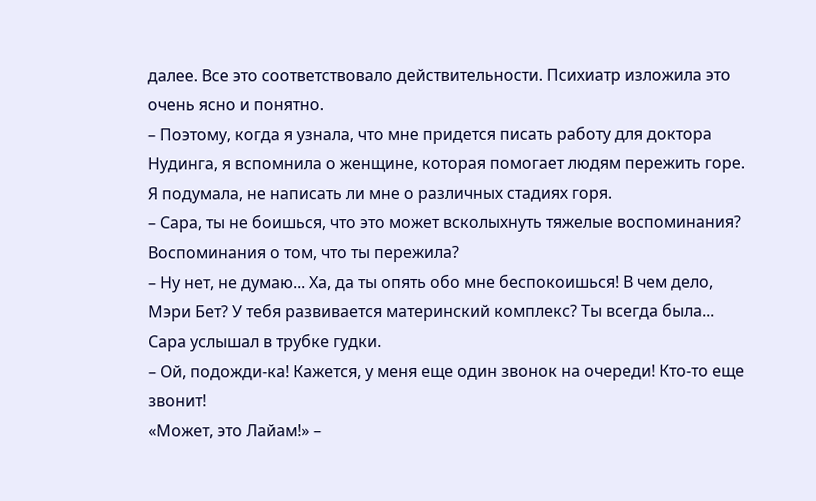далее. Все это соответствовало действительности. Психиатр изложила это очень ясно и понятно.
– Поэтому, когда я узнала, что мне придется писать работу для доктора Нудинга, я вспомнила о женщине, которая помогает людям пережить горе. Я подумала, не написать ли мне о различных стадиях горя.
– Сара, ты не боишься, что это может всколыхнуть тяжелые воспоминания? Воспоминания о том, что ты пережила?
– Ну нет, не думаю... Ха, да ты опять обо мне беспокоишься! В чем дело, Мэри Бет? У тебя развивается материнский комплекс? Ты всегда была...
Сара услышал в трубке гудки.
– Ой, подожди-ка! Кажется, у меня еще один звонок на очереди! Кто-то еще звонит!
«Может, это Лайам!» –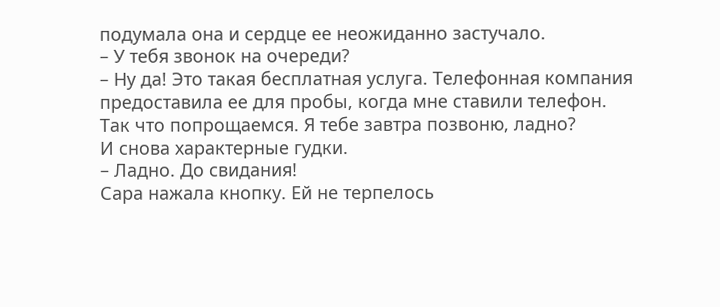подумала она и сердце ее неожиданно застучало.
– У тебя звонок на очереди?
– Ну да! Это такая бесплатная услуга. Телефонная компания предоставила ее для пробы, когда мне ставили телефон. Так что попрощаемся. Я тебе завтра позвоню, ладно?
И снова характерные гудки.
– Ладно. До свидания!
Сара нажала кнопку. Ей не терпелось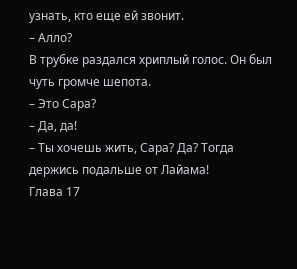узнать, кто еще ей звонит.
– Алло?
В трубке раздался хриплый голос. Он был чуть громче шепота.
– Это Сара?
– Да, да!
– Ты хочешь жить, Сара? Да? Тогда держись подальше от Лайама!
Глава 17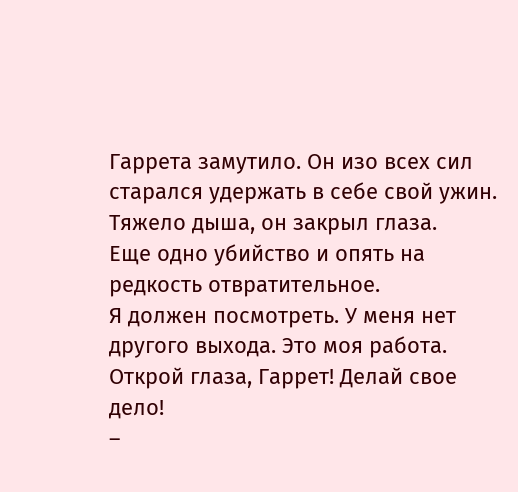Гаррета замутило. Он изо всех сил старался удержать в себе свой ужин.
Тяжело дыша, он закрыл глаза.
Еще одно убийство и опять на редкость отвратительное.
Я должен посмотреть. У меня нет другого выхода. Это моя работа.
Открой глаза, Гаррет! Делай свое дело!
–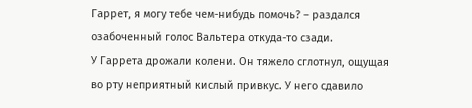Гаррет, я могу тебе чем-нибудь помочь? – раздался озабоченный голос Вальтера откуда-то сзади.
У Гаррета дрожали колени. Он тяжело сглотнул, ощущая во рту неприятный кислый привкус. У него сдавило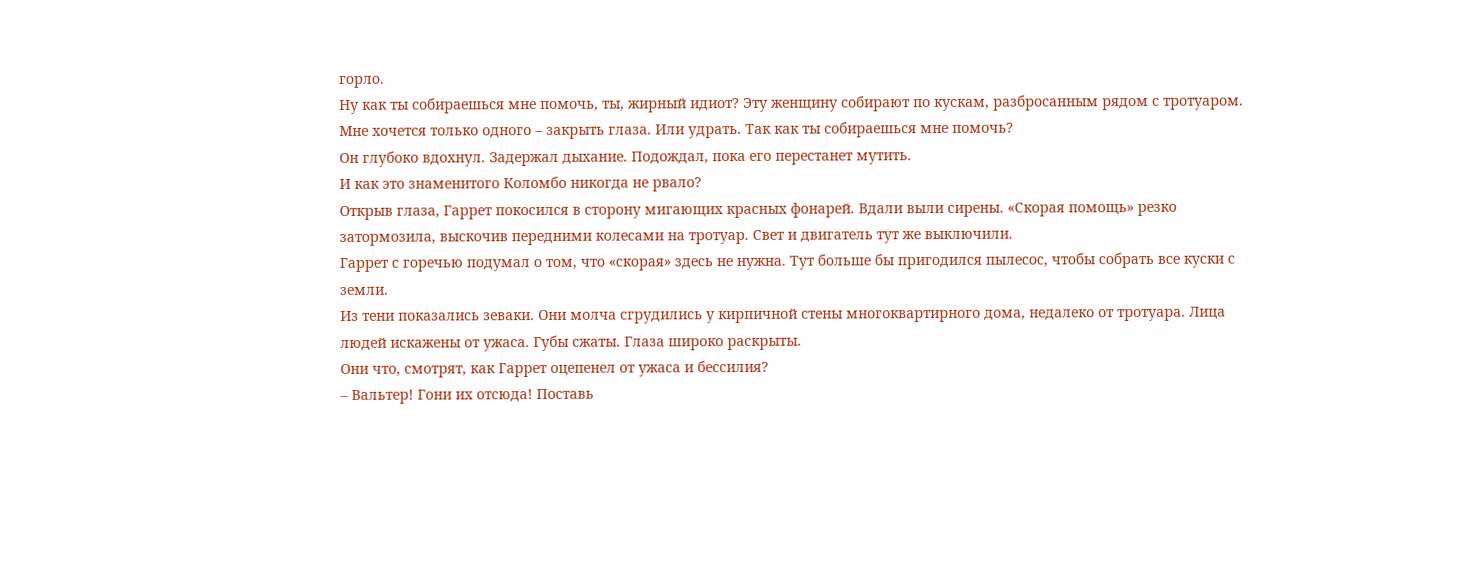горло.
Ну как ты собираешься мне помочь, ты, жирный идиот? Эту женщину собирают по кускам, разбросанным рядом с тротуаром.
Мне хочется только одного – закрыть глаза. Или удрать. Так как ты собираешься мне помочь?
Он глубоко вдохнул. Задержал дыхание. Подождал, пока его перестанет мутить.
И как это знаменитого Коломбо никогда не рвало?
Открыв глаза, Гаррет покосился в сторону мигающих красных фонарей. Вдали выли сирены. «Скорая помощь» резко затормозила, выскочив передними колесами на тротуар. Свет и двигатель тут же выключили.
Гаррет с горечью подумал о том, что «скорая» здесь не нужна. Тут больше бы пригодился пылесос, чтобы собрать все куски с земли.
Из тени показались зеваки. Они молча сгрудились у кирпичной стены многоквартирного дома, недалеко от тротуара. Лица людей искажены от ужаса. Губы сжаты. Глаза широко раскрыты.
Они что, смотрят, как Гаррет оцепенел от ужаса и бессилия?
– Вальтер! Гони их отсюда! Поставь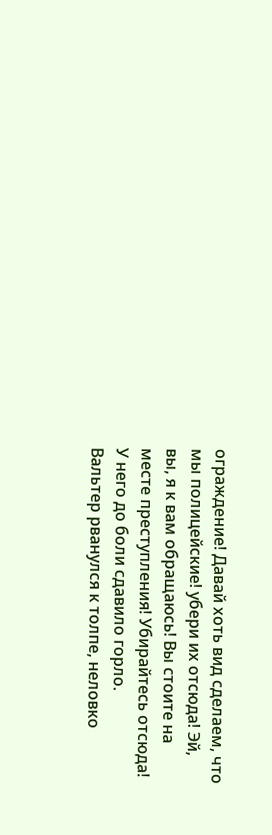ограждение! Давай хоть вид сделаем, что мы полицейские! убери их отсюда! Эй, вы, я к вам обращаюсь! Вы стоите на месте преступления! Убирайтесь отсюда!
У него до боли сдавило горло.
Вальтер рванулся к толпе, неловко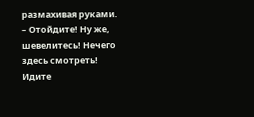размахивая руками.
– Отойдите! Ну же, шевелитесь! Нечего здесь смотреть! Идите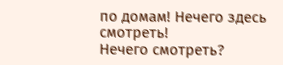по домам! Нечего здесь смотреть!
Нечего смотреть?